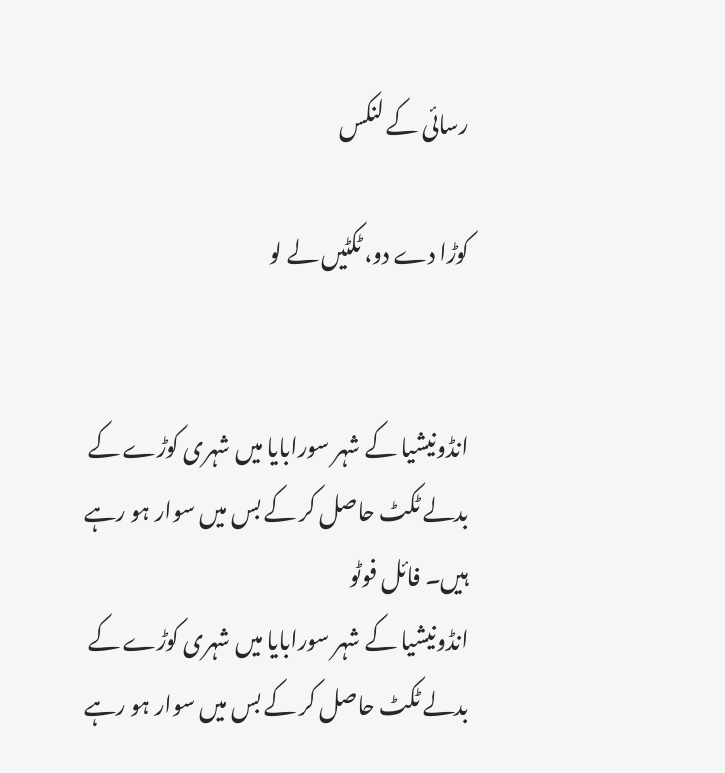رسائی کے لنکس

کوڑا دے دو، ٹکٹیں لے لو


انڈونیشیا کے شہر سورابایا میں شہری کوڑے کے بدلے ٹکٹ حاصل کر کے بس میں سوار ہو رہے ہیں۔ فائل فوٹو
انڈونیشیا کے شہر سورابایا میں شہری کوڑے کے بدلے ٹکٹ حاصل کر کے بس میں سوار ہو رہے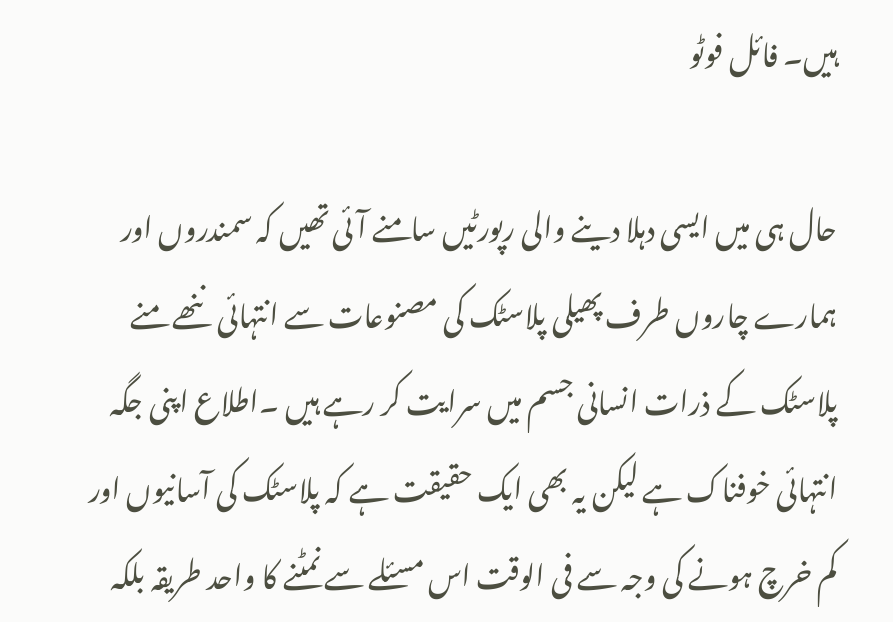ہیں۔ فائل فوٹو

حال ہی میں ایسی دہلا دینے والی رپورٹیں سامنے آئی تھیں کہ سمندروں اور ہمارے چاروں طرف پھیلی پلاسٹک کی مصنوعات سے انتہائی ننھے منے پلاسٹک کے ذرات انسانی جسم میں سرایت کر رہے ہیں ۔اطلاع اپنی جگہ انتہائی خوفناک ہے لیکن یہ بھی ایک حقیقت ہے کہ پلاسٹک کی آسانیوں اور کم خرچ ہونے کی وجہ سے فی الوقت اس مسئلے سے نمٹنے کا واحد طریقہ بلکہ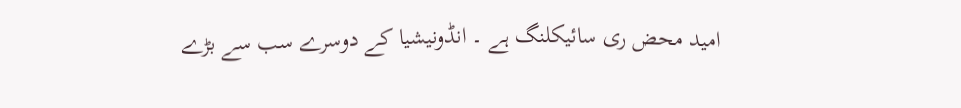امید محض ری سائیکلنگ ہے ۔ انڈونیشیا کے دوسرے سب سے بڑے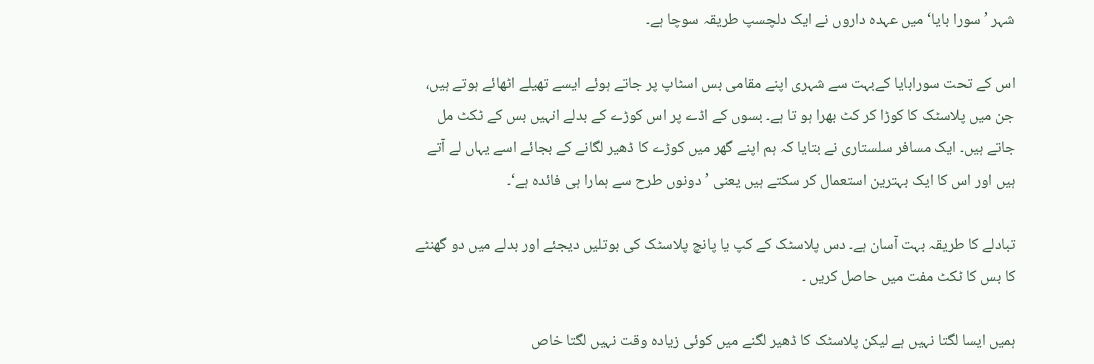شہر ’سورا بایا‘ میں عہدہ داروں نے ایک دلچسپ طریقہ سوچا ہے۔

اس کے تحت سورابایا کےبہت سے شہری اپنے مقامی بس اسٹاپ پر جاتے ہوئے ایسے تھیلے اٹھائے ہوتے ہیں، جن میں پلاسٹک کا کوڑا کر کٹ بھرا ہو تا ہے۔ بسوں کے اڈے پر اس کوڑے کے بدلے انہیں بس کے ٹکٹ مل جاتے ہیں۔ ایک مسافر سلستاری نے بتایا کہ ہم اپنے گھر میں کوڑے کا ڈھیر لگانے کے بجائے اسے یہاں لے آتے ہیں اور اس کا ایک بہترین استعمال کر سکتے ہیں یعنی ’دونوں طرح سے ہمارا ہی فائدہ ہے‘۔

تبادلے کا طریقہ بہت آسان ہے۔ دس پلاسٹک کے کپ یا پانچ پلاسٹک کی بوتلیں دیجئے اور بدلے میں دو گھنٹے کا بس کا ٹکٹ مفت میں حاصل کریں ۔

ہمیں ایسا لگتا نہیں ہے لیکن پلاسٹک کا ڈھیر لگنے میں کوئی زیادہ وقت نہیں لگتا خاص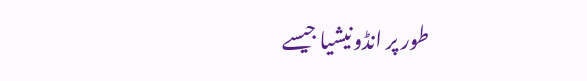طور پر انڈونیشیا جیسے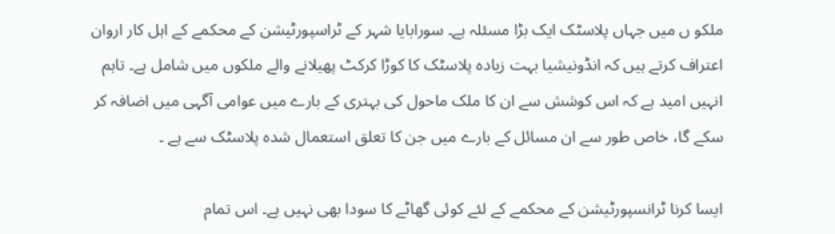ملکو ں میں جہاں پلاسٹک ایک بڑا مسئلہ ہے۔ سورابایا شہر کے ٹراسپورٹیشن کے محکمے کے اہل کار اروان اعتراف کرتے ہیں کہ انڈونیشیا بہت زیادہ پلاسٹک کا کوڑا کرکٹ پھیلانے والے ملکوں میں شامل ہے۔ تاہم انہیں امید ہے کہ اس کوشش سے ان کا ملک ماحول کی بہتری کے بارے میں عوامی آگہی میں اضافہ کر سکے گا، خاص طور سے ان مسائل کے بارے میں جن کا تعلق استعمال شدہ پلاسٹک سے ہے ۔

ایسا کرنا ٹرانسپورٹیشن کے محکمے کے لئے کوئی گھاٹے کا سودا بھی نہیں ہے۔ اس تمام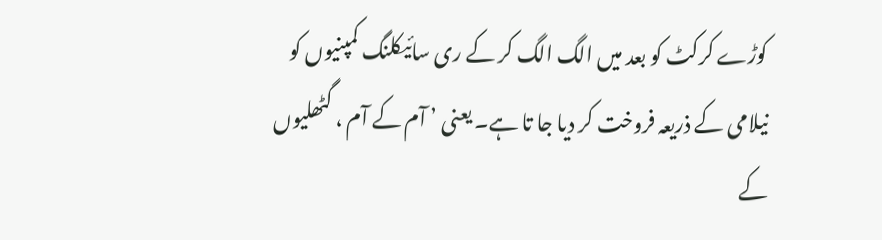کوڑے کرکٹ کو بعد میں الگ الگ کر کے ری سائیکلنگ کمپنیوں کو نیلامی کے ذریعہ فروخت کر دیا جا تا ہے۔ یعنی ’ آم کے آم ، گٹھلیوں کے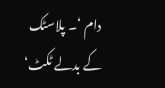دام ‘۔ پلاسٹک کے بدلے ٹکٹ‘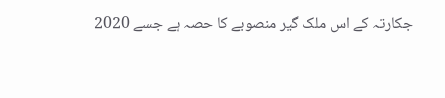جکارتہ کے اس ملک گیر منصوبے کا حصہ ہے جسے 2020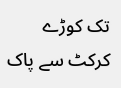تک کوڑے کرکٹ سے پاک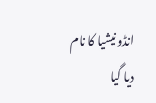انڈونیشیا کا نام دیا گیا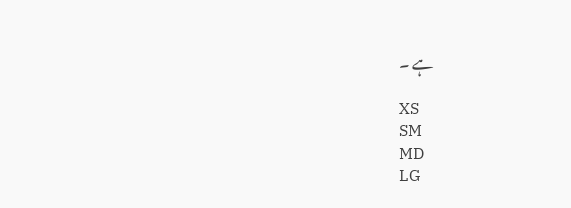ہے ۔

XS
SM
MD
LG